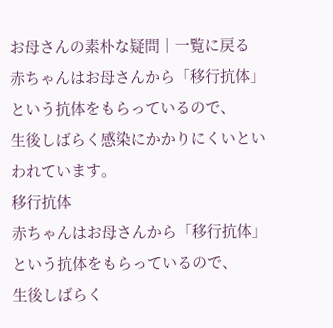お母さんの素朴な疑問│一覧に戻る
赤ちゃんはお母さんから「移行抗体」という抗体をもらっているので、
生後しばらく感染にかかりにくいといわれています。
移行抗体
赤ちゃんはお母さんから「移行抗体」という抗体をもらっているので、
生後しばらく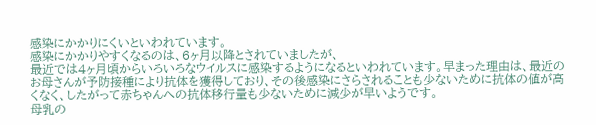感染にかかりにくいといわれています。
感染にかかりやすくなるのは、6ヶ月以降とされていましたが、
最近では4ヶ月頃からいろいろなウイルスに感染するようになるといわれています。早まった理由は、最近のお母さんが予防接種により抗体を獲得しており、その後感染にさらされることも少ないために抗体の値が高くなく、したがって赤ちゃんへの抗体移行量も少ないために減少が早いようです。
母乳の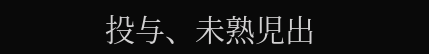投与、未熟児出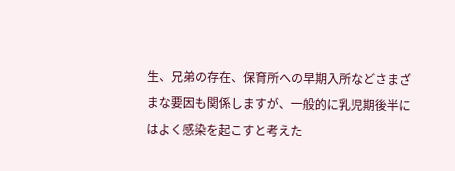生、兄弟の存在、保育所への早期入所などさまざまな要因も関係しますが、一般的に乳児期後半にはよく感染を起こすと考えた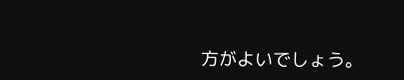方がよいでしょう。